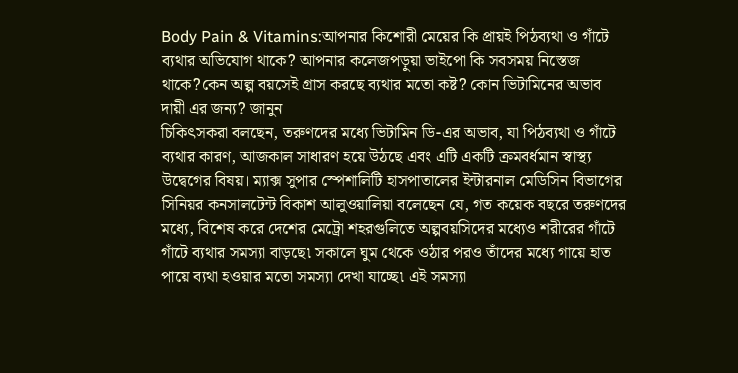Body Pain & Vitamins:আপনার কিশোরী মেয়ের কি প্রায়ই পিঠব্যথা ও গাঁটে ব্যথার অভিযোগ থাকে? আপনার কলেজপড়ুয়া ভাইপো কি সবসময় নিস্তেজ থাকে?কেন অল্প বয়সেই গ্রাস করছে ব্যথার মতো কষ্ট? কোন ভিটামিনের অভাব দায়ী এর জন্য? জানুন
চিকিৎসকরা বলছেন, তরুণদের মধ্যে ভিটামিন ডি-এর অভাব, যা পিঠব্যথা ও গাঁটে ব্যথার কারণ, আজকাল সাধারণ হয়ে উঠছে এবং এটি একটি ক্রমবর্ধমান স্বাস্থ্য উদ্বেগের বিষয়। ম্যাক্স সুপার স্পেশালিটি হাসপাতালের ইন্টারনাল মেডিসিন বিভাগের সিনিয়র কনসালটেন্ট বিকাশ আলুওয়ালিয়া বলেছেন যে, গত কয়েক বছরে তরুণদের মধ্যে, বিশেষ করে দেশের মেট্রো শহরগুলিতে অল্পবয়সিদের মধ্যেও শরীরের গাঁটে গাঁটে ব্যথার সমস্যা বাড়ছে৷ সকালে ঘুম থেকে ওঠার পরও তাঁদের মধ্যে গায়ে হাত পায়ে ব্যথা হওয়ার মতো সমস্যা দেখা যাচ্ছে৷ এই সমস্যা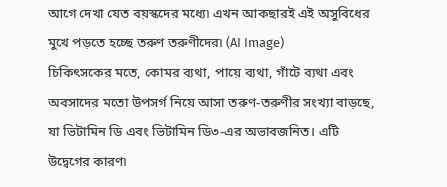আগে দেখা যেত বয়স্কদের মধ্যে৷ এখন আকছারই এই অসুবিধের মুখে পড়তে হচ্ছে তরুণ তরুণীদের৷ (AI Image)
চিকিৎসকের মতে, কোমর ব্যথা, পায়ে ব্যথা, গাঁটে ব্যথা এবং অবসাদের মতো উপসর্গ নিয়ে আসা তরুণ-তরুণীর সংখ্যা বাড়ছে, যা ভিটামিন ডি এবং ভিটামিন ডি৩-এর অভাবজনিত। এটি উদ্বেগের কারণ৷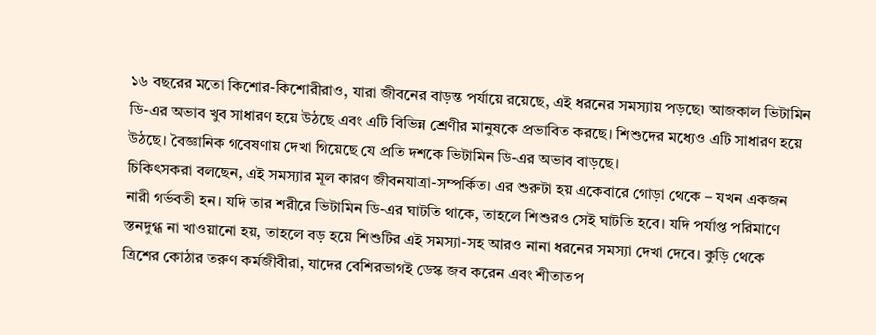১৬ বছরের মতো কিশোর-কিশোরীরাও, যারা জীবনের বাড়ন্ত পর্যায়ে রয়েছে, এই ধরনের সমস্যায় পড়ছে৷ আজকাল ভিটামিন ডি-এর অভাব খুব সাধারণ হয়ে উঠছে এবং এটি বিভিন্ন শ্রেণীর মানুষকে প্রভাবিত করছে। শিশুদের মধ্যেও এটি সাধারণ হয়ে উঠছে। বৈজ্ঞানিক গবেষণায় দেখা গিয়েছে যে প্রতি দশকে ভিটামিন ডি-এর অভাব বাড়ছে।
চিকিৎসকরা বলছেন, এই সমস্যার মূল কারণ জীবনযাত্রা-সম্পর্কিত। এর শুরুটা হয় একেবারে গোড়া থেকে – যখন একজন নারী গর্ভবতী হন। যদি তার শরীরে ভিটামিন ডি-এর ঘাটতি থাকে, তাহলে শিশুরও সেই ঘাটতি হবে। যদি পর্যাপ্ত পরিমাণে স্তনদুগ্ধ না খাওয়ানো হয়, তাহলে বড় হয়ে শিশুটির এই সমস্যা-সহ আরও নানা ধরনের সমস্যা দেখা দেবে। কুড়ি থেকে ত্রিশের কোঠার তরুণ কর্মজীবীরা, যাদের বেশিরভাগই ডেস্ক জব করেন এবং শীতাতপ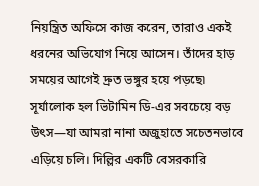নিয়ন্ত্রিত অফিসে কাজ করেন, তারাও একই ধরনের অভিযোগ নিয়ে আসেন। তাঁদের হাড় সময়ের আগেই দ্রুত ভঙ্গুর হয়ে পড়ছে৷
সূর্যালোক হল ভিটামিন ডি-এর সবচেয়ে বড় উৎস—যা আমরা নানা অজুহাতে সচেতনভাবে এড়িয়ে চলি। দিল্লির একটি বেসরকারি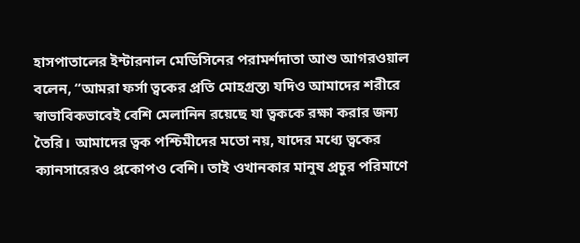হাসপাতালের ইন্টারনাল মেডিসিনের পরামর্শদাতা আশু আগরওয়াল বলেন, “আমরা ফর্সা ত্বকের প্রতি মোহগ্রস্ত৷ যদিও আমাদের শরীরে স্বাভাবিকভাবেই বেশি মেলানিন রয়েছে যা ত্বককে রক্ষা করার জন্য তৈরি। আমাদের ত্বক পশ্চিমীদের মতো নয়, যাদের মধ্যে ত্বকের ক্যানসারেরও প্রকোপও বেশি। তাই ওখানকার মানুষ প্রচুর পরিমাণে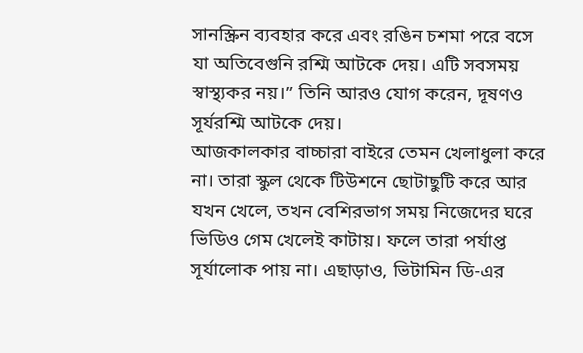সানস্ক্রিন ব্যবহার করে এবং রঙিন চশমা পরে বসে যা অতিবেগুনি রশ্মি আটকে দেয়। এটি সবসময় স্বাস্থ্যকর নয়।” তিনি আরও যোগ করেন, দূষণও সূর্যরশ্মি আটকে দেয়।
আজকালকার বাচ্চারা বাইরে তেমন খেলাধুলা করে না। তারা স্কুল থেকে টিউশনে ছোটাছুটি করে আর যখন খেলে, তখন বেশিরভাগ সময় নিজেদের ঘরে ভিডিও গেম খেলেই কাটায়। ফলে তারা পর্যাপ্ত সূর্যালোক পায় না। এছাড়াও, ভিটামিন ডি-এর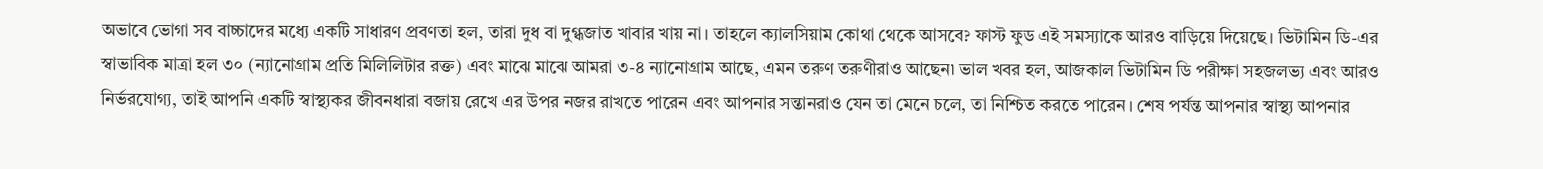অভাবে ভোগা সব বাচ্চাদের মধ্যে একটি সাধারণ প্রবণতা হল, তারা দুধ বা দুগ্ধজাত খাবার খায় না। তাহলে ক্যালসিয়াম কোথা থেকে আসবে? ফাস্ট ফুড এই সমস্যাকে আরও বাড়িয়ে দিয়েছে। ভিটামিন ডি-এর স্বাভাবিক মাত্রা হল ৩০ (ন্যানোগ্রাম প্রতি মিলিলিটার রক্ত) এবং মাঝে মাঝে আমরা ৩-৪ ন্যানোগ্রাম আছে, এমন তরুণ তরুণীরাও আছেন৷ ভাল খবর হল, আজকাল ভিটামিন ডি পরীক্ষা সহজলভ্য এবং আরও নির্ভরযোগ্য, তাই আপনি একটি স্বাস্থ্যকর জীবনধারা বজায় রেখে এর উপর নজর রাখতে পারেন এবং আপনার সন্তানরাও যেন তা মেনে চলে, তা নিশ্চিত করতে পারেন। শেষ পর্যন্ত আপনার স্বাস্থ্য আপনার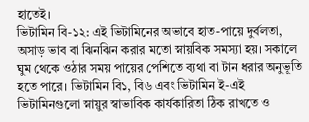হাতেই।
ভিটামিন বি-১২: এই ভিটামিনের অভাবে হাত-পায়ে দুর্বলতা, অসাড় ভাব বা ঝিনঝিন করার মতো স্নায়বিক সমস্যা হয়। সকালে ঘুম থেকে ওঠার সময় পায়ের পেশিতে ব্যথা বা টান ধরার অনুভূতি হতে পারে। ভিটামিন বি১, বি৬ এবং ভিটামিন ই-এই ভিটামিনগুলো স্নায়ুর স্বাভাবিক কার্যকারিতা ঠিক রাখতে ও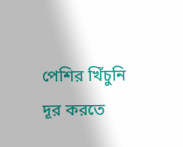পেশির খিঁচুনি দূর করতে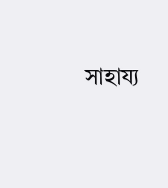সাহায্য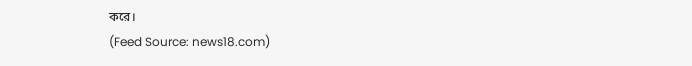করে।
(Feed Source: news18.com)